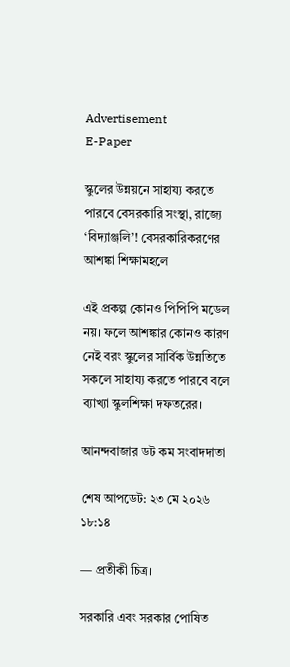Advertisement
E-Paper

স্কুলের উন্নয়নে সাহায্য করতে পারবে বেসরকারি সংস্থা, রাজ্যে ‘বিদ্যাঞ্জলি’! বেসরকারিকরণের আশঙ্কা শিক্ষামহলে

এই প্রকল্প কোনও পিপিপি মডেল নয়। ফলে আশঙ্কার কোনও কারণ নেই বরং স্কুলের সার্বিক উন্নতিতে সকলে সাহায্য করতে পারবে বলে ব্যাখ্যা স্কুলশিক্ষা দফতরের।

আনন্দবাজার ডট কম সংবাদদাতা

শেষ আপডেট: ২৩ মে ২০২৬ ১৮:১৪

— প্রতীকী চিত্র।

সরকারি এবং সরকার পোষিত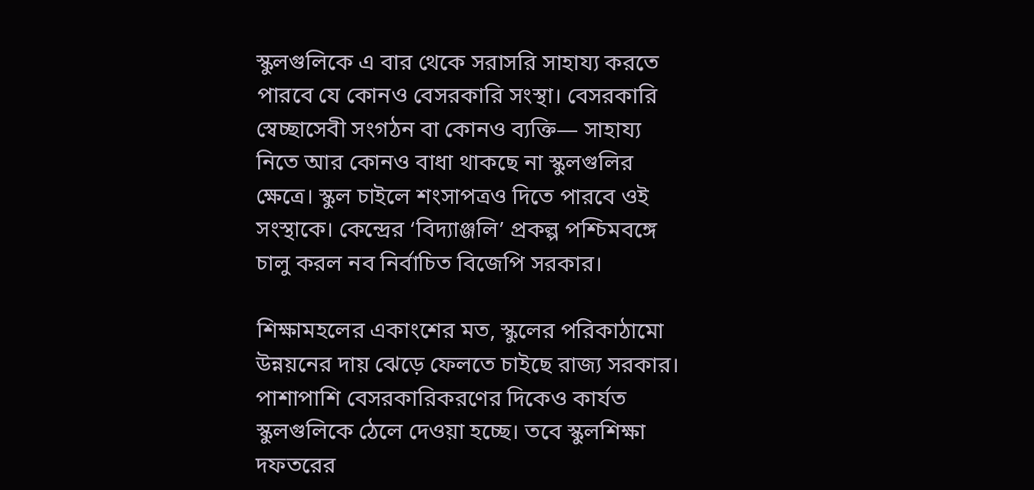স্কুলগুলিকে এ বার থেকে সরাসরি সাহায্য করতে পারবে যে কোনও বেসরকারি সংস্থা। বেসরকারি স্বেচ্ছাসেবী সংগঠন বা কোনও ব্যক্তি— সাহায্য নিতে আর কোনও বাধা থাকছে না স্কুলগুলির ক্ষেত্রে। স্কুল চাইলে শংসাপত্রও দিতে পারবে ওই সংস্থাকে। কেন্দ্রের ‘বিদ্যাঞ্জলি’ প্রকল্প পশ্চিমবঙ্গে চালু করল নব নির্বাচিত বিজেপি সরকার।

শিক্ষামহলের একাংশের মত, স্কুলের পরিকাঠামো উন্নয়নের দায় ঝেড়ে ফেলতে চাইছে রাজ্য সরকার। পাশাপাশি বেসরকারিকরণের দিকেও কার্যত স্কুলগুলিকে ঠেলে দেওয়া হচ্ছে। তবে স্কুলশিক্ষা দফতরের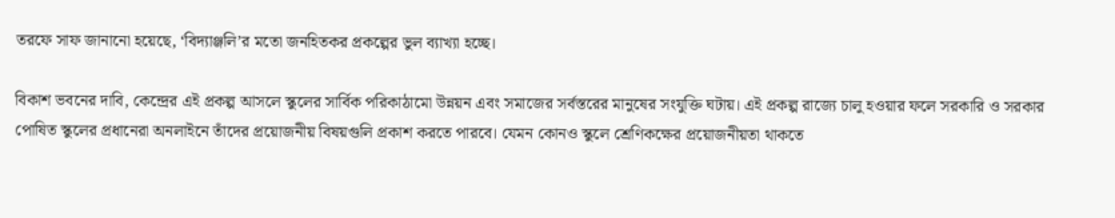তরফে সাফ জানানো হয়েছে, ‘বিদ্যাঞ্জলি’র মতো জনহিতকর প্রকল্পের ভুল ব্যাখ্যা হচ্ছে।

বিকাশ ভবনের দাবি, কেন্দ্রের এই প্রকল্প আসলে স্কুলের সার্বিক পরিকাঠামো উন্নয়ন এবং সমাজের সর্বস্তরের মানুষের সংযুক্তি ঘটায়। এই প্রকল্প রাজ্যে চালু হওয়ার ফলে সরকারি ও সরকার পোষিত স্কুলের প্রধানেরা অনলাইনে তাঁদের প্রয়োজনীয় বিষয়গুলি প্রকাশ করতে পারবে। যেমন কোনও স্কুলে শ্রেণিকক্ষের প্রয়োজনীয়তা থাকতে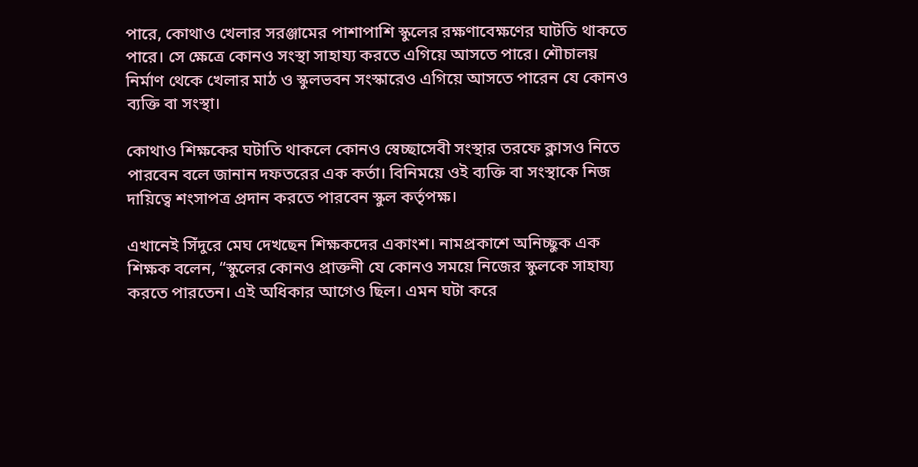পারে, কোথাও খেলার সরঞ্জামের পাশাপাশি স্কুলের রক্ষণাবেক্ষণের ঘাটতি থাকতে পারে। সে ক্ষেত্রে কোনও সংস্থা সাহায্য করতে এগিয়ে আসতে পারে। শৌচালয় নির্মাণ থেকে খেলার মাঠ ও স্কুলভবন সংস্কারেও এগিয়ে আসতে পারেন যে কোনও ব্যক্তি বা সংস্থা।

কোথাও শিক্ষকের ঘটাতি থাকলে কোনও স্বেচ্ছাসেবী সংস্থার তরফে ক্লাসও নিতে পারবেন বলে জানান দফতরের এক কর্তা। বিনিময়ে ওই ব্যক্তি বা সংস্থাকে নিজ দায়িত্বে শংসাপত্র প্রদান করতে পারবেন স্কুল কর্তৃপক্ষ।

এখানেই সিঁদুরে মেঘ দেখছেন শিক্ষকদের একাংশ। নামপ্রকাশে অনিচ্ছুক এক শিক্ষক বলেন, “স্কুলের কোনও প্রাক্তনী যে কোনও সময়ে নিজের স্কুলকে সাহায্য করতে পারতেন। এই অধিকার আগেও ছিল। এমন ঘটা করে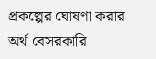প্রকল্পের ঘোষণা করার অর্থ বেসরকারি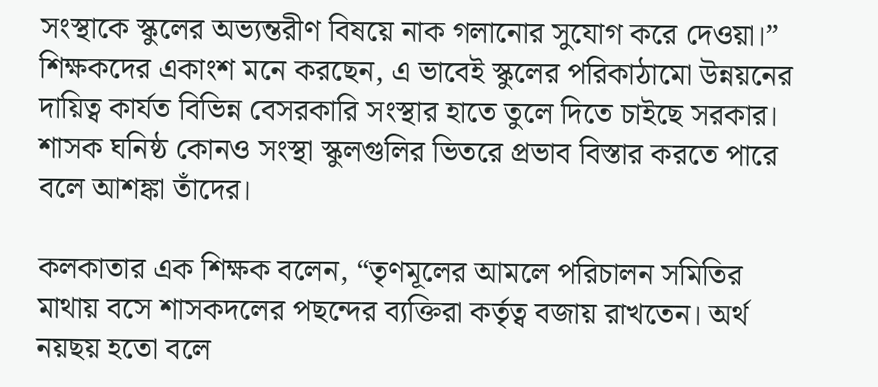সংস্থাকে স্কুলের অভ্যন্তরীণ বিষয়ে নাক গলানোর সুযোগ করে দেওয়া।” শিক্ষকদের একাংশ মনে করছেন, এ ভাবেই স্কুলের পরিকাঠামো উন্নয়নের দায়িত্ব কার্যত বিভিন্ন বেসরকারি সংস্থার হাতে তুলে দিতে চাইছে সরকার। শাসক ঘনিষ্ঠ কোনও সংস্থা স্কুলগুলির ভিতরে প্রভাব বিস্তার করতে পারে বলে আশঙ্কা তাঁদের।

কলকাতার এক শিক্ষক বলেন, “তৃণমূলের আমলে পরিচালন সমিতির মাথায় বসে শাসকদলের পছন্দের ব্যক্তিরা কর্তৃত্ব বজায় রাখতেন। অর্থ নয়ছয় হতো বলে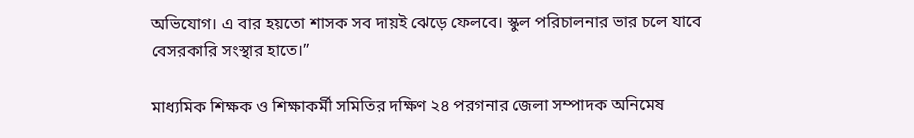অভিযোগ। এ বার হয়তো শাসক সব দায়ই ঝেড়ে ফেলবে। স্কুল পরিচালনার ভার চলে যাবে বেসরকারি সংস্থার হাতে।”

মাধ্যমিক শিক্ষক ও শিক্ষাকর্মী সমিতির দক্ষিণ ২৪ পরগনার জেলা সম্পাদক অনিমেষ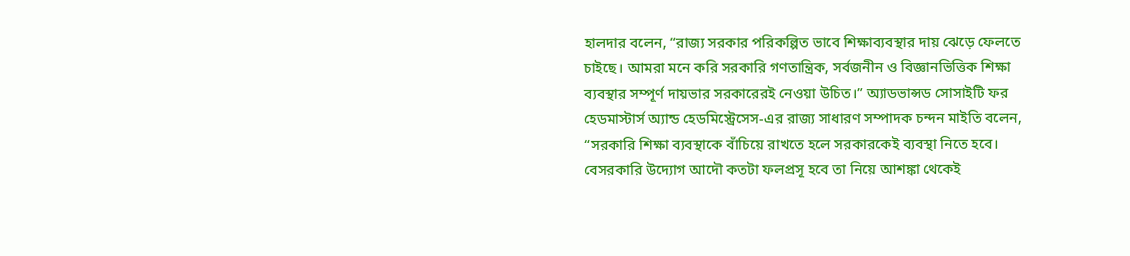হালদার বলেন, “রাজ্য সরকার পরিকল্পিত ভাবে শিক্ষাব্যবস্থার দায় ঝেড়ে ফেলতে চাইছে। আমরা মনে করি সরকারি গণতান্ত্রিক, সর্বজনীন ও বিজ্ঞানভিত্তিক শিক্ষা ব্যবস্থার সম্পূর্ণ দায়ভার সরকারেরই নেওয়া উচিত।” অ্যাডভান্সড সোসাইটি ফর হেডমাস্টার্স অ্যান্ড হেডমিস্ট্রেসেস-এর রাজ্য সাধারণ সম্পাদক চন্দন মাইতি বলেন, “সরকারি শিক্ষা ব্যবস্থাকে বাঁচিয়ে রাখতে হলে সরকারকেই ব্যবস্থা নিতে হবে। বেসরকারি উদ্যোগ আদৌ কতটা ফলপ্রসূ হবে তা নিয়ে আশঙ্কা থেকেই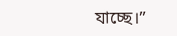যাচ্ছে।”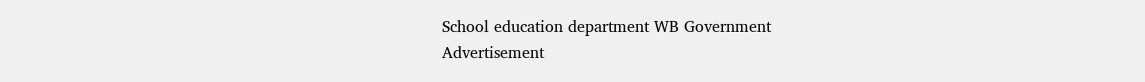School education department WB Government
Advertisement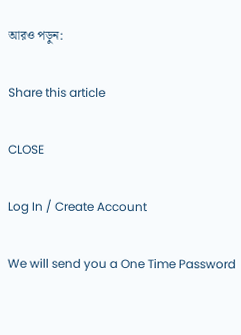আরও পড়ুন:

Share this article

CLOSE

Log In / Create Account

We will send you a One Time Password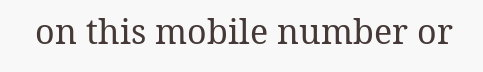on this mobile number or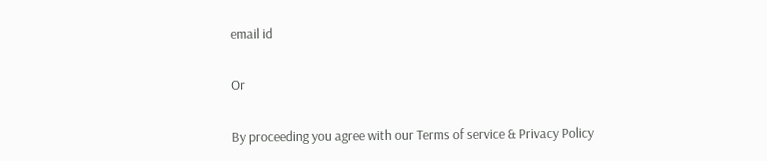email id

Or

By proceeding you agree with our Terms of service & Privacy Policy